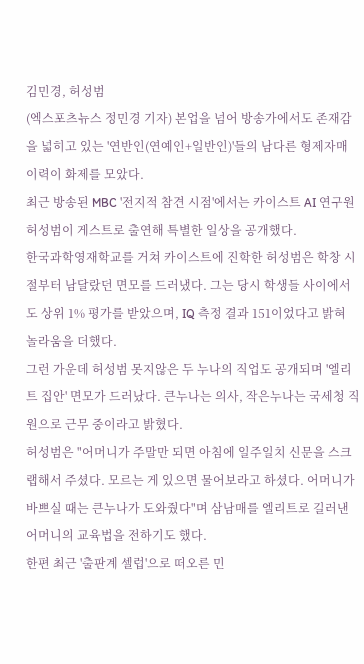김민경, 허성범
(엑스포츠뉴스 정민경 기자) 본업을 넘어 방송가에서도 존재감을 넓히고 있는 '연반인(연예인+일반인)'들의 남다른 형제자매 이력이 화제를 모았다.
최근 방송된 MBC '전지적 참견 시점'에서는 카이스트 AI 연구원 허성범이 게스트로 출연해 특별한 일상을 공개했다.
한국과학영재학교를 거쳐 카이스트에 진학한 허성범은 학창 시절부터 남달랐던 면모를 드러냈다. 그는 당시 학생들 사이에서도 상위 1% 평가를 받았으며, IQ 측정 결과 151이었다고 밝혀 놀라움을 더했다.
그런 가운데 허성범 못지않은 두 누나의 직업도 공개되며 '엘리트 집안' 면모가 드러났다. 큰누나는 의사, 작은누나는 국세청 직원으로 근무 중이라고 밝혔다.
허성범은 "어머니가 주말만 되면 아침에 일주일치 신문을 스크랩해서 주셨다. 모르는 게 있으면 물어보라고 하셨다. 어머니가 바쁘실 때는 큰누나가 도와줬다"며 삼남매를 엘리트로 길러낸 어머니의 교육법을 전하기도 했다.
한편 최근 '출판계 셀럽'으로 떠오른 민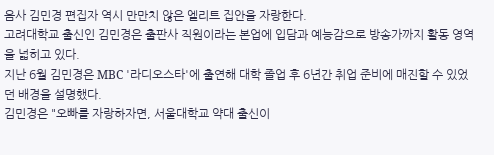음사 김민경 편집자 역시 만만치 않은 엘리트 집안을 자랑한다.
고려대학교 출신인 김민경은 출판사 직원이라는 본업에 입담과 예능감으로 방송가까지 활동 영역을 넓히고 있다.
지난 6월 김민경은 MBC '라디오스타'에 출연해 대학 졸업 후 6년간 취업 준비에 매진할 수 있었던 배경을 설명했다.
김민경은 "오빠를 자랑하자면, 서울대학교 약대 출신이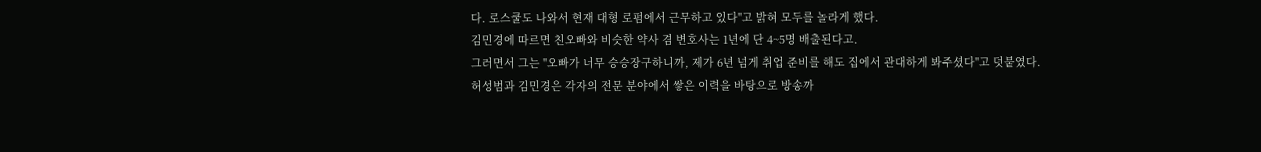다. 로스쿨도 나와서 현재 대형 로펌에서 근무하고 있다"고 밝혀 모두를 놀라게 했다.
김민경에 따르면 친오빠와 비슷한 약사 겸 변호사는 1년에 단 4~5명 배출된다고.
그러면서 그는 "오빠가 너무 승승장구하니까, 제가 6년 넘게 취업 준비를 해도 집에서 관대하게 봐주셨다"고 덧붙였다.
허성범과 김민경은 각자의 전문 분야에서 쌓은 이력을 바탕으로 방송까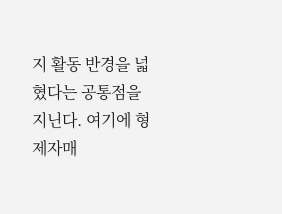지 활동 반경을 넓혔다는 공통점을 지닌다. 여기에 형제자매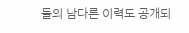들의 남다른 이력도 공개되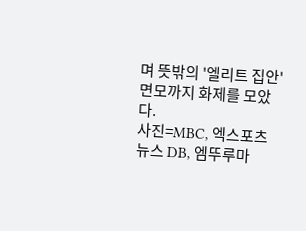며 뜻밖의 '엘리트 집안' 면모까지 화제를 모았다.
사진=MBC, 엑스포츠뉴스 DB, 엠뚜루마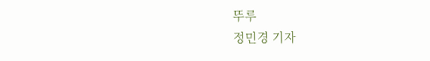뚜루
정민경 기자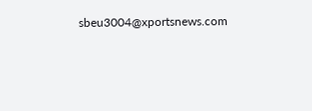sbeu3004@xportsnews.com